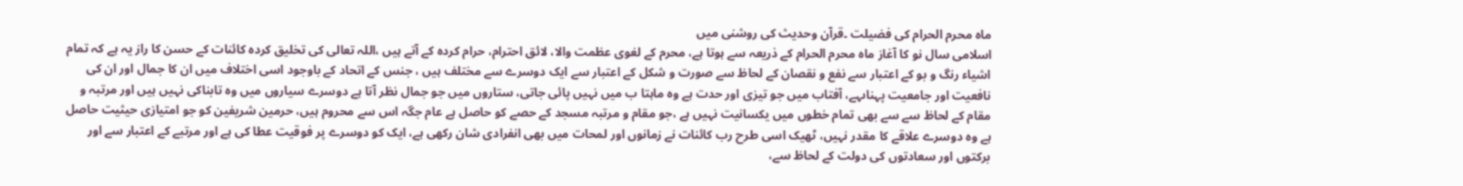ماہ محرم الحرام کی فضیلت ۔قرآن وحدیث کی روشنی میں
اسلامی سال نو کا آغاز ماہ محرم الحرام کے ذریعہ سے ہوتا ہے، محرم کے لغوی عظمت والا، لائق احترام، حرام کردہ کے آتے ہیں ،اللہ تعالی کی تخلیق کردہ کائنات کے حسن کا راز یہ ہے کہ تمام اشیاء رنگ و بو کے اعتبار سے نفع و نقصان کے لحاظ سے صورت و شکل کے اعتبار سے ایک دوسرے سے مختلف ہیں ، جنس کے اتحاد کے باوجود اسی اختلاف میں ان کا جمال اور ان کی نافعیت اور جامعیت پہناںہے، آفتاب میں جو تیزی اور حدت ہے وہ ماہتا ب میں نہیں پائی جاتی، ستاروں میں جو جمال نظر آتا ہے دوسرے سیاروں میں وہ تابناکی نہیں ہیں اور مرتبہ و مقام کے لحاظ سے سے بھی تمام خطوں میں یکسانیت نہیں ہے ،جو مقام و مرتبہ مسجد کے حصے کو حاصل ہے عام جگہ اس سے محروم ہیں، حرمین شریفین کو جو امتیازی حیثیت حاصل ہے وہ دوسرے علاقے کا مقدر نہیں، ٹھیک اسی طرح رب کائنات نے زمانوں اور لمحات میں بھی انفرادی شان رکھی ہے، ایک کو دوسرے پر فوقیت عطا کی ہے اور مرتبے کے اعتبار سے اور برکتوں اور سعادتوں کی دولت کے لحاظ سے،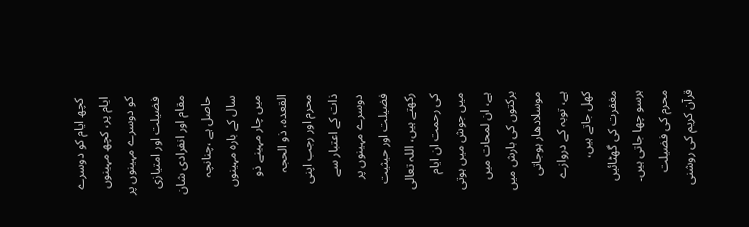کچھ ایام کو دوسرے ایام پر، کچھ مہینوں کو دوسرے مہینوں پر فضیلت اور امتیازی مقام اور انفرادی شان حاصل ہے ،چنانچہ سال کے بارہ مہینوں میں چار مہینے ذو القعدہ، ذو الحجہ محرم اور رجب اپنی ذات کے اعتبار سے دوسرے مہینوں پر فضیلت اور حیثیت رکھتے ہیں، اللہ تعالی کی رحمت ان ایام میں جوش میں ہوتی ہے، ان لمحات میں برکتوں کی بارش میں موسلادھار ہوجاتی ہے، توبہ کے دروازے کھل جاتے ہیں، مغفرت کی گھٹائیں ہرسو چھا جاتی ہیں۔
محرم کی فضیلت قرآن کریم کی روشنی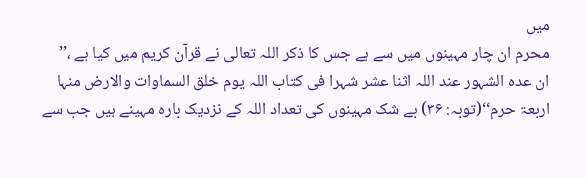میں
محرم ان چار مہینوں میں سے ہے جس کا ذکر اللہ تعالی نے قرآن کریم میں کیا ہے ،’’ ان عدہ الشہور عند اللہ اثنا عشر شہرا فی کتاب اللہ یوم خلق السماوات والارض منہا اربعۃ حرم‘‘(توبہ: ۳۶) بے شک مہینوں کی تعداد اللہ کے نزدیک بارہ مہینے ہیں جب سے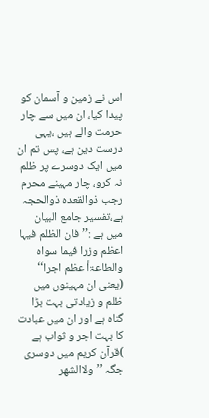اس نے زمین و آسمان کو پیدا کیا، ان میں سے چار حرمت والے ہیں ،یہی درست دین ہے، پس تم ان میں ایک دوسرے پر ظلم نہ کرو، چار مہینے محرم رجب ذوالقعدہ ذوالحجہ ہے،تفسیر جامع البیان میں ہے :’’فان الظلم فیہا اعظم وزرا فیما سواہ والطاعۃأ عظم اجرا‘‘ (یعنی ان مہینوں میں ظلم و زیادتی بہت بڑا گناہ ہے اور ان میں عبادت کا بہت اجر و ثواب ہے )قرآن کریم میں دوسری جگہ ’’ولاالشھر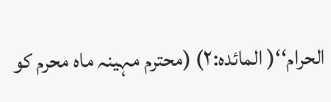الحرام‘‘( المائدہ:۲) (محترم مہینہ ماہ محرم کو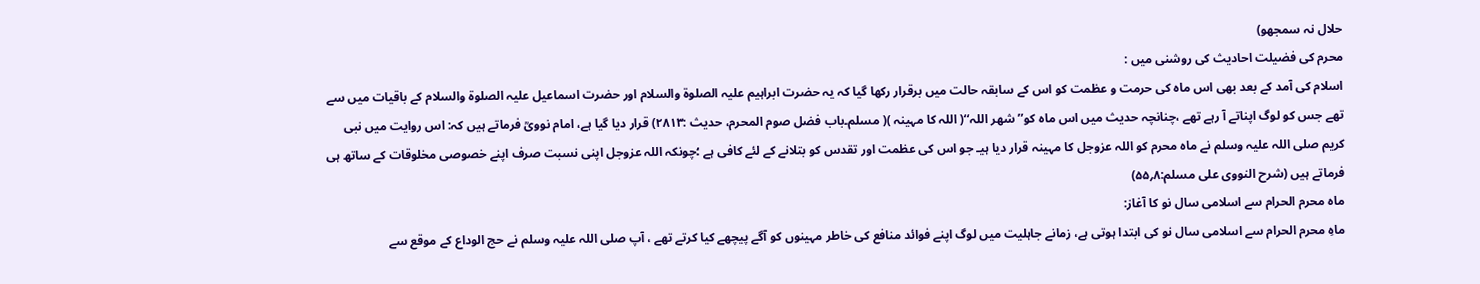حلال نہ سمجھو)
محرم کی فضیلت احادیث کی روشنی میں :
اسلام کی آمد کے بعد بھی اس ماہ کی حرمت و عظمت کو اس کے سابقہ حالت میں برقرار رکھا گیا کہ یہ حضرت ابراہیم علیہ الصلوۃ والسلام اور حضرت اسماعیل علیہ الصلوۃ والسلام کے باقیات میں سے تھے جس کو لوگ اپناتے آ رہے تھے ،چنانچہ حدیث میں اس ماہ کو’’ شھر اللہ‘‘( اللہ کا مہینہ )( مسلم۔باب فضل صوم المحرم، حدیث :۲۸۱۳) قرار دیا گیا ہے، امام نوویؒ فرماتے ہیں کہ: اس روایت میں نبی کریم صلی اللہ علیہ وسلم نے ماہ محرم کو اللہ عزوجل کا مہینہ قرار دیا ہیـ جو اس کی عظمت اور تقدس کو بتلانے کے لئے کافی ہے ؛چونکہ اللہ عزوجل اپنی نسبت صرف اپنے خصوصی مخلوقات کے ساتھ ہی فرماتے ہیں (شرح النووی علی مسلم:۸؍۵۵)
ماہ محرم الحرام سے اسلامی سال نو کا آغاز:
ماہِ محرم الحرام سے اسلامی سال نو کی ابتدا ہوتی ہے، زمانے جاہلیت میں لوگ اپنے فوائد منافع کی خاطر مہینوں کو آگے پیچھے کیا کرتے تھے ، آپ صلی اللہ علیہ وسلم نے حج الوداع کے موقع سے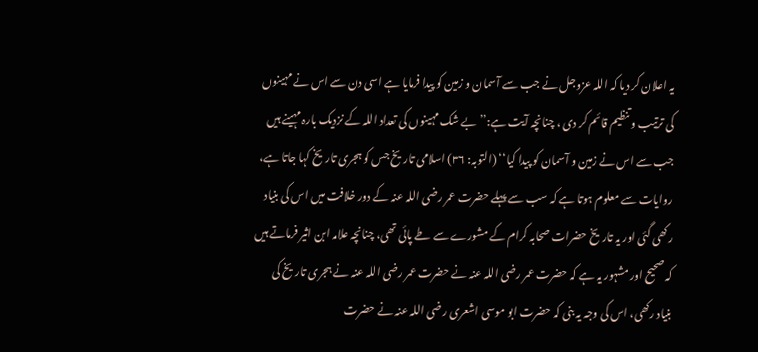یہ اعلان کر دیا کہ اللہ عزوجل نے جب سے آسمان و زمین کو پیدا فرمایا ہے اسی دن سے اس نے مہینوں کی ترتیب و تنظیم قائم کر دی ، چنانچہ آیت ہے:’’ بے شک مہینوں کی تعداد اللہ کے نزدیک بارہ مہینے ہیں جب سے اس نے زمین و آسمان کو پیدا کیا‘‘ (التوبہ: ۳۶) اسلامی تاریخ جس کو ہجری تاریخ کہا جاتا ہے، روایات سے معلوم ہوتا ہے کہ سب سے پہلے حضرت عمر رضی اللہ عنہ کے دور خلافت میں اس کی بنیاد رکھی گئی اور یہ تاریخ حضرات صحابہ کرام کے مشورے سے طے پائی تھی، چنانچہ علامہ ابن اثیر فرماتے ہیں کہ صحیح اور مشہور یہ ہے کہ حضرت عمر رضی اللہ عنہ نے حضرت عمر رضی اللہ عنہ نے ہجری تاریخ کی بنیاد رکھی، اس کی وجہ یہ بنی کہ حضرت ابو موسی اشعری رضی اللہ عنہ نے حضرت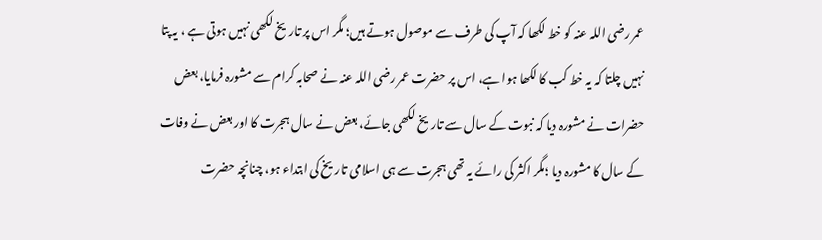عمر رضی اللہ عنہ کو خط لکھا کہ آپ کی طرف سے موصول ہوتے ہیں؛ مگر اس پر تاریخ لکھی نہیں ہوتی ہے ، یہ پتا نہیں چلتا کہ یہ خط کب کا لکھا ہوا ہے، اس پر حضرت عمر رضی اللہ عنہ نے صحابہ کرام سے مشورہ فرمایا، بعض حضرات نے مشورہ دیا کہ نبوت کے سال سے تاریخ لکھی جائے، بعض نے سال ہجرت کا اور بعض نے وفات کے سال کا مشورہ دیا ؛مگر اکثر کی رائے یہ تھی ہجرت سے ہی اسلامی تاریخ کی ابتداء ہو، چنانچہ حضرت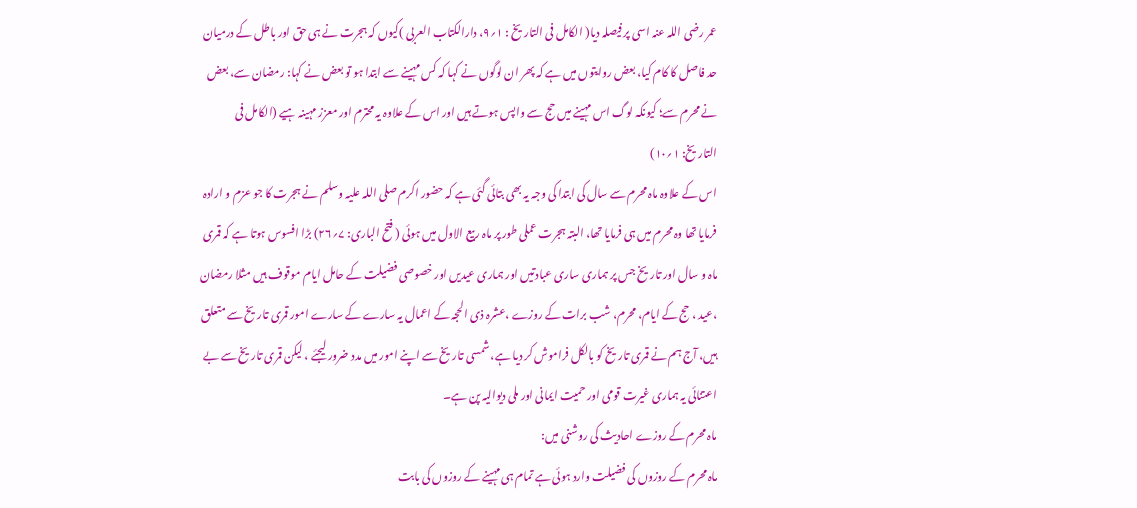عمر رضی اللہ عنہ اسی پر فیصلہ دیا( الکامل فی التاریخ : ۱؍۹، دارالکتاب العربی )کیوں کہ ہجرت نے ہی حق اور باطل کے درمیان حد فاصل کا کام کیا، بعض روایتوں میں ہے کہ پھر ان لوگوں نے کہا کہ کس مہینے سے ابتدا ہو تو بعض نے کہا: رمضان سے، بعض نے محرم سے؛ کیونکہ لوگ اس مہینے میں حج سے واپس ہوتے ہیں اور اس کے علاوہ یہ محترم اور معزز مہینہ ہیے (الکامل فی التاریخ: ۱؍۱۰)
اس کے علاوہ ماہ محرم سے سال کی ابتدا کی وجہ یہ بھی بتائی گئی ہے کہ حضور اکرم صلی اللہ علیہ وسلم نے ہجرت کا جو عزم و ارادہ فرمایا تھا وہ محرم میں ہی فرمایا تھا، البتہ ہجرت عملی طور پر ماہ ربیع الاول میں ہوئی ( فتح الباری: ۷؍۲۶) بڑا افسوس ہوتا ہے کہ قمری ماہ و سال اور تاریخ جس پر ہماری ساری عبادتیں اور ہماری عیدیں اور خصوصی فضیلت کے حامل ایام موقوف ہیں مثلا رمضان ،عید ، حج کے ایام، محرم، شب برات کے روزے ،عشرہ ذی الحجہ کے اعمال یہ سارے کے سارے امور قمری تاریخ سے متعلق ہیں، آج ہم نے قمری تاریخ کو بالکل فراموش کر دیا ہے، شمسی تاریخ سے اپنے امور میں مدد ضرور لیجئے ، لیکن قمری تاریخ سے بے اعتنائی یہ ہماری غیرت قومی اور حمیت ایمانی اور ملی دیوالیہ پن ہے۔
ماہ محرم کے روزے احادیث کی روشنی میں:
ماہ محرم کے روزوں کی فضیلت وارد ہوئی ہے تمام ہی مہینے کے روزوں کی بابت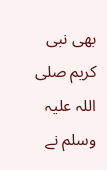بھی نبی کریم صلی اللہ علیہ وسلم نے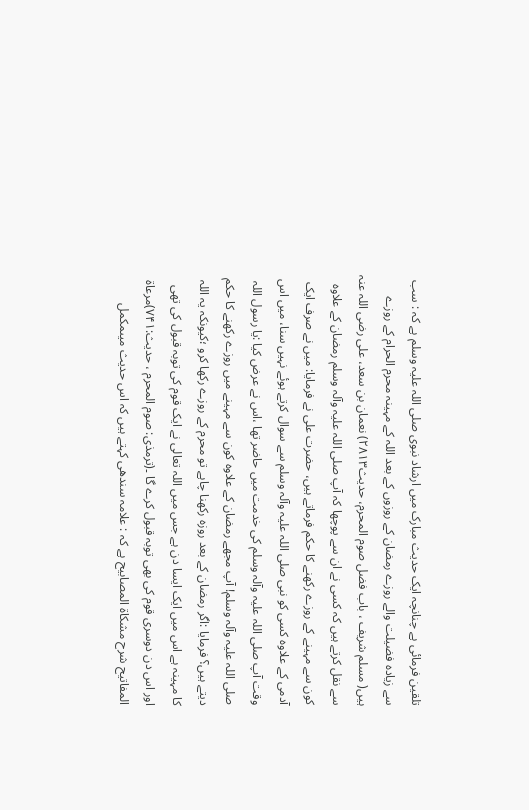تلقین فرمائی ہے چنانچہ ایک حدیث مبارک میں ارشاد نبوی صلی اللہ علیہ وسلم ہے کہ : سب سے زیادہ فضیلت والے روزے رمضان کے روزوں کے بعد اللہ کے مہینہ محرم الحرام کے روزے ہیں( مسلم شریف ، باب فضل صوم المحرم، حدیث۲۸۱۳) نعمان بن سعد، علی رضی اللہ عنہ سے نقل کرتے ہیں کہ کسی نے ان سے پوچھا کہ آپ صلی اللہ علیہ وآلہ وسلم رمضان کے علاوہ کون سے مہینے کے روزے رکھنے کا حکم فرماتے ہیں، حضرت علی نے فرمایا: میں نے صرف ایک آدمی کے علاوہ کسی کو نبی صلی اللہ علیہ وآلہ وسلم سے سوال کرتے ہوئے نہیں سنا، میں اس وقت آپ صلی اللہ علیہ وآلہ وسلم کی خدمت میں حاضر تھا ،اس نے عرض کیا :یا رسول اللہ صلی اللہ علیہ وآلہ وسلم! آپ مجھے رمضان کے علاوہ کون سے مہینے میں روزے رکھنے کا حکم دیتے ہیں؟ فرمایا :اگر رمضان کے بعد روزہ رکھنا چاہے تو محرم کے روزے رکھا کرو ؛کیونکہ یہ اللہ کا مہینہ ہے اس میں ایک ایسا دن ہے جس میں اللہ تعالی نے ایک قوم کی توبہ قبول کی تھی اور اس دن دوسری قوم کی بھی توبہ قبول کرے گا ۔(ترمذی: صوم المحرم ، حدیث:۷۴۱)مرعاۃ المفاتیح شرح مشکاۃ المصابیح ہے کہ : علامہ سندھی کہتے ہیں کہ اس حدیث میںمکمل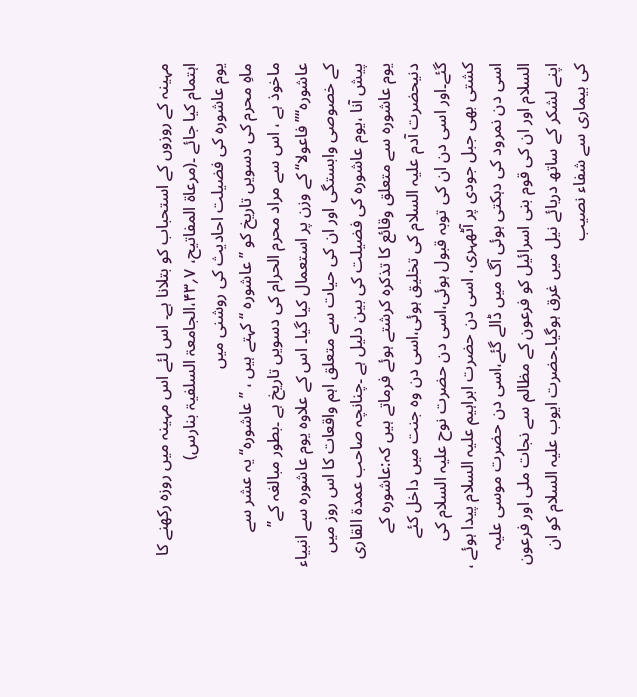مہینہ کے روزوں کے استحباب کو بتلانا ہے۔ اس لئے اس مہینہ میں روزہ رکھنے کا اہتمام کیا جائے ۔(مرعاۃ المفاتیح، ۷؍۴۳،الجامعۃ السلفیۃ بنارس)
یوم عاشورہ کی فضیلت احادیث کی روشنی میں
ماہِ محرم کی دسویں تاریخ کو ’’عاشورہ ‘‘ کہتے ہیں ، ’’عاشورہ‘‘ یہ عشر سے ماخوذ ہے ، اس سے مراد محرم الحرام کی دسویں تاریخ ہے ۔بطور مبالغہ کے’’ عاشورہ‘‘’’ فاعولا‘‘ کے وزن پر استعمال کیا گیا۔ اس کے علاوہ یوم عاشورہ سے انبیاء کے خصوصی وابستگی اور ان کی حیات سے متعلق اہم واقعات کا اس روز میں پیش آنا ،یوم عاشورہ کی فضیلت کی بین دلیل ہے ۔چنانچہ صاحب عمدۃ القاری یوم عاشورہ سے متعلق وقائع کا تذکرہ کرشتے ہوئے فرماتے ہیں کہ:عاشورہ کے دنيحضرت آدم علیہ السلام کی تخلیق ہوئی،اسی دن وہ جنت میں داخل کئے گئے۔اور اسی دن ان کی توبہ قبول ہوئی،اسی دن حضرت نوح علیہ السلام کی کشتی بھی جبل جودی پر آٹھہری، اسی دن حضرت ابراہیم علیہ السلام پیدا ہوئے ، اسی دن نمرود کی دہکتی ہوئی آگ میں ڈالے گئے،اسی دن حضرت موسی علیہ السلام اور ان کی قوم بنی اسرائیل کو فرعون کے مظالم سے نجات ملی اور فرعون اپنے لشکر کے ساتھ دریائے نیل میں غرق ہوگیا۔حضرت ایوب علیہ السلام کو ان کی بیماری سے شفاء نصیب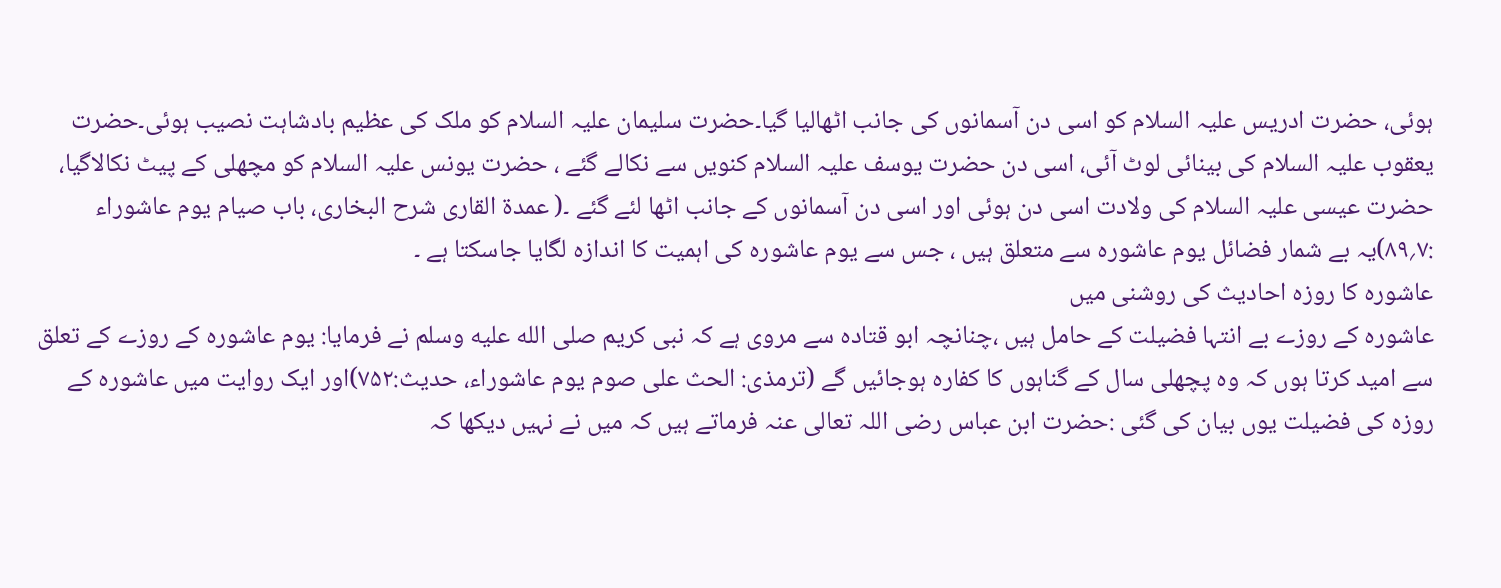ہوئی، حضرت ادریس علیہ السلام کو اسی دن آسمانوں کی جانب اٹھالیا گیا۔حضرت سلیمان علیہ السلام کو ملک کی عظیم بادشاہت نصیب ہوئی۔حضرت یعقوب علیہ السلام کی بینائی لوٹ آئی، اسی دن حضرت یوسف علیہ السلام کنویں سے نکالے گئے ، حضرت یونس علیہ السلام کو مچھلی کے پیٹ نکالاگیا، حضرت عیسی علیہ السلام کی ولادت اسی دن ہوئی اور اسی دن آسمانوں کے جانب اٹھا لئے گئے ۔( عمدۃ القاری شرح البخاری، باب صیام یوم عاشوراء :۷؍۸۹)یہ بے شمار فضائل یوم عاشورہ سے متعلق ہیں ، جس سے یوم عاشورہ کی اہمیت کا اندازہ لگایا جاسکتا ہے ۔
عاشورہ کا روزہ احادیث کی روشنی میں
عاشورہ کے روزے بے انتہا فضیلت کے حامل ہیں ،چنانچہ ابو قتادہ سے مروی ہے کہ نبی کریم صلى الله عليه وسلم نے فرمایا: یوم عاشورہ کے روزے کے تعلق سے امید کرتا ہوں کہ وہ پچھلی سال کے گناہوں کا کفارہ ہوجائیں گے (ترمذی: الحث علی صوم یوم عاشوراء، حدیث:۷۵۲)اور ایک روایت میں عاشورہ کے روزہ کی فضیلت یوں بیان کی گئی :حضرت ابن عباس رضی اللہ تعالی عنہ فرماتے ہیں کہ میں نے نہیں دیکھا کہ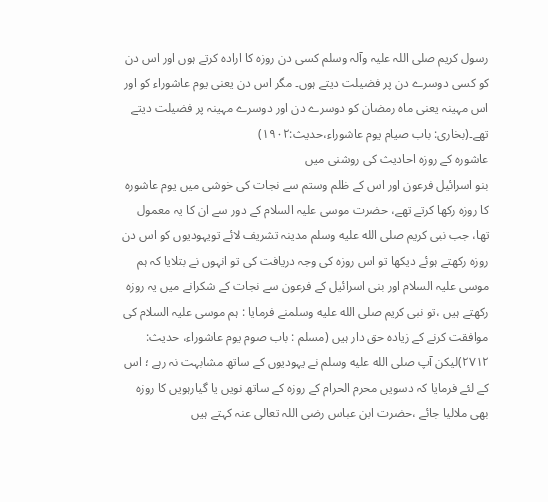رسول کریم صلی اللہ علیہ وآلہ وسلم کسی دن روزہ کا ارادہ کرتے ہوں اور اس دن کو کسی دوسرے دن پر فضیلت دیتے ہوں۔ مگر اس دن یعنی یوم عاشوراء کو اور اس مہینہ یعنی ماہ رمضان کو دوسرے دن اور دوسرے مہینہ پر فضیلت دیتے تھے۔(بخاری: باب صیام یوم عاشوراء،حدیث:۱۹۰۲)
عاشورہ کے روزہ احادیث کی روشنی میں
بنو اسرائیل فرعون اور اس کے ظلم وستم سے نجات کی خوشی میں یوم عاشورہ کا روزہ رکھا کرتے تھے، حضرت موسی علیہ السلام کے دور سے ان کا یہ معمول تھا، جب نبی کریم صلى الله عليه وسلم مدینہ تشریف لائے تویہودیوں کو اس دن روزہ رکھتے ہوئے دیکھا تو اس روزہ کی وجہ دریافت کی تو انہوں نے بتلایا کہ ہم موسی علیہ السلام اور بنی اسرائیل کے فرعون سے نجات کے شکرانے میں یہ روزہ رکھتے ہیں ،تو نبی کریم صلى الله عليه وسلمنے فرمایا : ہم موسی علیہ السلام کی موافقت کرنے کے زیادہ حق دار ہیں (مسلم : باب صوم یوم عاشوراء، حدیث: ۲۷۱۲)لیکن آپ صلى الله عليه وسلم نے یہودیوں کے ساتھ مشابہت نہ رہے ؛ اس کے لئے فرمایا کہ دسویں محرم الحرام کے روزہ کے ساتھ نویں یا گیارہویں کا روزہ بھی ملالیا جائے ،حضرت ابن عباس رضی اللہ تعالی عنہ کہتے ہیں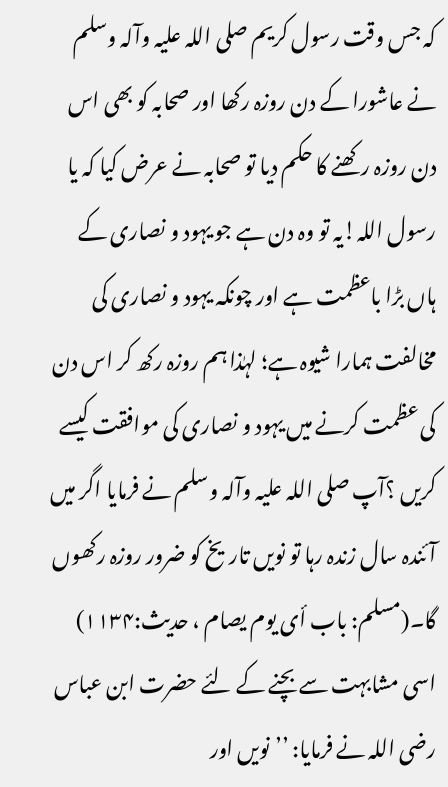کہ جس وقت رسول کریم صلی اللہ علیہ وآلہ وسلم نے عاشورا کے دن روزہ رکھا اور صحابہ کو بھی اس دن روزہ رکھنے کا حکم دیا تو صحابہ نے عرض کیا کہ یا رسول اللہ!یہ تو وہ دن ہے جو یہود و نصاری کے ہاں بڑا باعظمت ہے اور چونکہ یہود و نصاری کی مخالفت ہمارا شیوہ ہے؛ لہٰذا ہم روزہ رکھ کر اس دن کی عظمت کرنے میں یہود و نصاری کی موافقت کیسے کریں ؟آپ صلی اللہ علیہ وآلہ وسلم نے فرمایا اگر میں آئندہ سال زندہ رہا تو نویں تاریخ کو ضرور روزہ رکھوں گا۔(مسلم: باب أی یوم یصام ، حدیث:۱۱۳۴) اسی مشابہت سے بچنے کے لئے حضرت ابن عباس رضی اللہ نے فرمایا: ’’نویں اور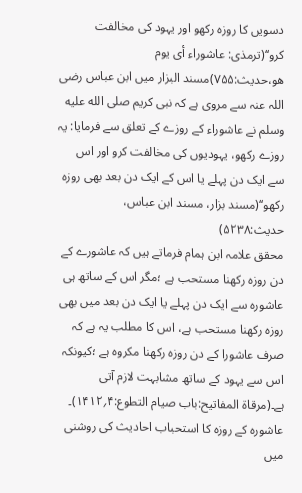دسویں کا روزہ رکھو اور یہود کی مخالفت کرو‘‘(ترمذی: عاشوراء أی یوم ھو،حدیث:۷۵۵)مسند البزار میں ابن عباس رضی اللہ عنہ سے مروی ہے کہ نبی کریم صلى الله عليه وسلم نے عاشوراء کے روزے کے تعلق سے فرمایا: یہ روزے رکھو، یہودیوں کی مخالفت کرو اور اس سے ایک دن پہلے یا اس کے ایک دن بعد بھی روزہ رکھو‘‘(مسند بزار، مسند ابن عباس، حدیث:۵۲۳۸)
محقق علامہ ابن ہمام فرماتے ہیں کہ عاشورے کے دن روزہ رکھنا مستحب ہے ؛مگر اس کے ساتھ ہی عاشورہ سے ایک دن پہلے یا ایک دن بعد میں بھی روزہ رکھنا مستحب ہے، اس کا مطلب یہ ہے کہ صرف عاشورا کے دن روزہ رکھنا مکروہ ہے ؛کیونکہ اس سے یہود کے ساتھ مشابہت لازم آتی ہے۔(مرقاۃ المفاتیح:باب صیام التطوع:۴؍۱۴۱۲)۔
عاشورہ کے روزہ کا استحباب احادیث کی روشنی میں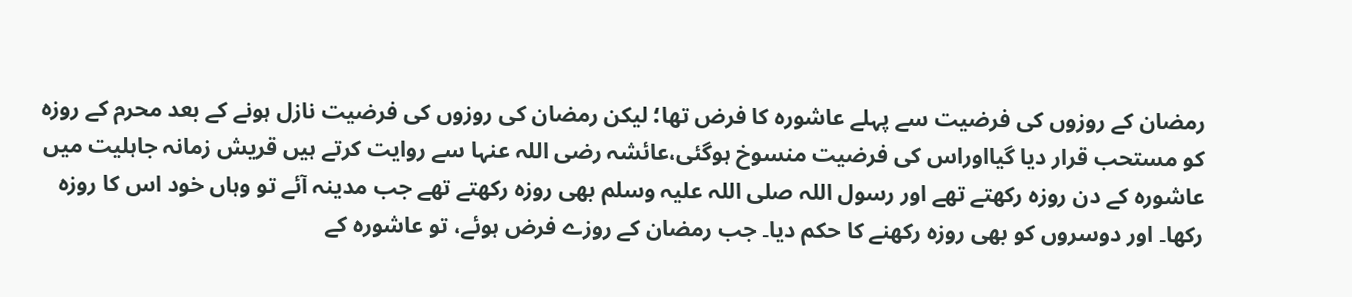رمضان کے روزوں کی فرضیت سے پہلے عاشورہ کا فرض تھا؛ لیکن رمضان کی روزوں کی فرضیت نازل ہونے کے بعد محرم کے روزہ کو مستحب قرار دیا گیااوراس کی فرضیت منسوخ ہوگئی،عائشہ رضی اللہ عنہا سے روایت کرتے ہیں قریش زمانہ جاہلیت میں عاشورہ کے دن روزہ رکھتے تھے اور رسول اللہ صلی اللہ علیہ وسلم بھی روزہ رکھتے تھے جب مدینہ آئے تو وہاں خود اس کا روزہ رکھا۔ اور دوسروں کو بھی روزہ رکھنے کا حکم دیا۔ جب رمضان کے روزے فرض ہوئے، تو عاشورہ کے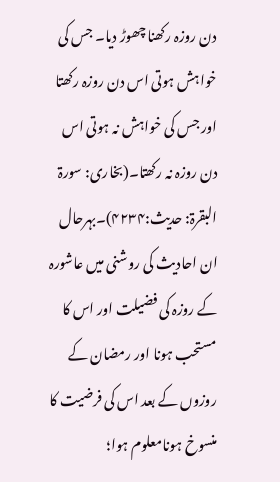دن روزہ رکھنا چھوڑ دیا۔ جس کی خواہش ہوتی اس دن روزہ رکھتا اور جس کی خواہش نہ ہوتی اس دن روزہ نہ رکھتا۔(بخاری: سورۃ البقرۃ: حدیث:۴۲۳۴)۔بہرحال ان احادیث کی روشنی میں عاشورہ کے روزہ کی فضیلت اور اس کا مستحب ہونا اور رمضان کے روزوں کے بعد اس کی فرضیت کا منسوخ ہونامعلوم ہوا؛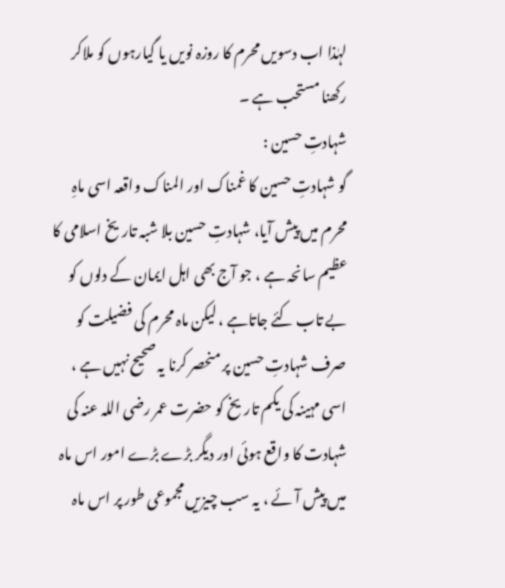لہٰذا اب دسویں محرم کا روزہ نویں یا گیارہوں کو ملاکر رکھنا مستحب ہے ۔
شہادتِ حسین :
گو شہادتِ حسین کا غمناک اور المناک واقعہ اسی ماہِ محرم میں پیش آیا، شہادتِ حسین بلا شبہ تاریخ اسلامی کا عظیم سانحہ ہے ، جو آج بھی اہل ایمان کے دلوں کو بے تاب کئے جاتاہے ، لیکن ماہ محرم کی فضیلت کو صرف شہادتِ حسین پر منحصر کرنا یہ صحیح نہیں ہے ، اسی مہینہ کی یکم تاریخ کو حضرت عمر رضی اللہ عنہ کی شہادت کا واقع ہوئی اور دیگر بڑے بڑے امور اس ماہ میں پیش آئے ، یہ سب چیزیں مجموعی طور پر اس ماہ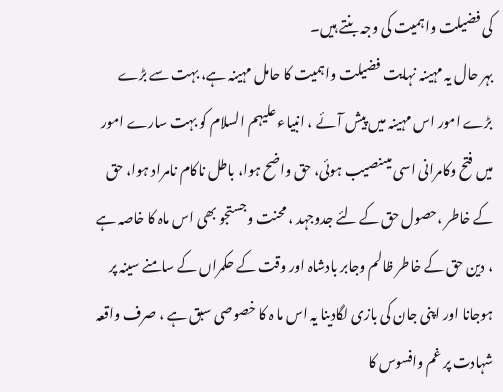کی فضیلت واہمیت کی وجہ بنتے ہیں۔
بہر حال یہ مہینہ نہایت فضیلت واہمیت کا حامل مہینہ ہے، بہت سے بڑے بڑے امور اس مہینہ میں پیش آئے ، انبیاء علیہم السلام کو بہت سارے امور میں فتح وکامرانی اسی میںنصیب ہوئی، حق واضح ہوا، باطل ناکام نامراد ہوا، حق کے خاطر ،حصول حق کے لئے جدوجہد ، محنت وجستجو بھی اس ماہ کا خاصہ ہے ، دین حق کے خاطر ظالم وجابر بادشاہ اور وقت کے حکمراں کے سامنے سینہ پر ہوجانا اور اپنی جان کی بازی لگادینا یہ اس ما ہ کا خصوصی سبق ہے ، صرف واقعہ شہادت پر غم وافسوس کا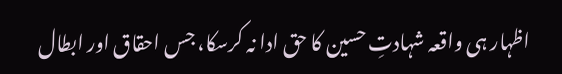اظہار ہی واقعہ شہادتِ حسین کا حق ادا نہ کرسکا، جس احقاق اور ابطال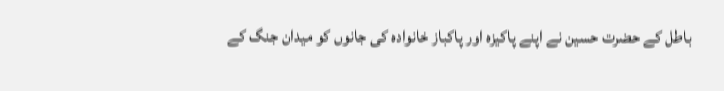باطل کے حضرت حسین نے اپنے پاکیزہ اور پاکباز خانوادہ کی جانوں کو میدان جنگ کے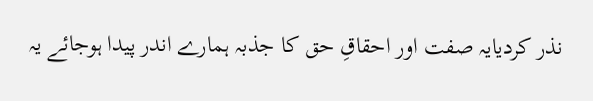نذر کردیایہ صفت اور احقاقِ حق کا جذبہ ہمارے اندر پیدا ہوجائے یہ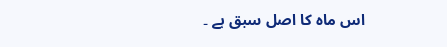اس ماہ کا اصل سبق ہے ۔